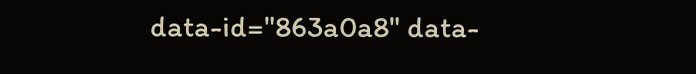data-id="863a0a8" data-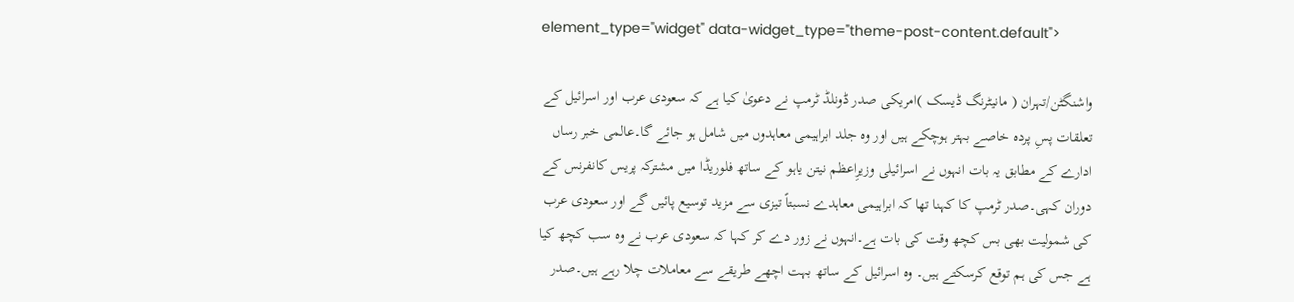element_type="widget" data-widget_type="theme-post-content.default">

واشنگٹن/تہران ( مانیٹرنگ ڈیسک )امریکی صدر ڈونلڈ ٹرمپ نے دعویٰ کیا ہے کہ سعودی عرب اور اسرائیل کے تعلقات پسِ پردہ خاصے بہتر ہوچکے ہیں اور وہ جلد ابراہیمی معاہدوں میں شامل ہو جائے گا۔عالمی خبر رساں ادارے کے مطابق یہ بات انہوں نے اسرائیلی وزیرِاعظم نیتن یاہو کے ساتھ فلوریڈا میں مشترکہ پریس کانفرنس کے دوران کہی۔صدر ٹرمپ کا کہنا تھا کہ ابراہیمی معاہدے نسبتاً تیزی سے مزید توسیع پائیں گے اور سعودی عرب کی شمولیت بھی بس کچھ وقت کی بات ہے۔انہوں نے زور دے کر کہا کہ سعودی عرب نے وہ سب کچھ کیا ہے جس کی ہم توقع کرسکتے ہیں۔ وہ اسرائیل کے ساتھ بہت اچھے طریقے سے معاملات چلا رہے ہیں۔صدر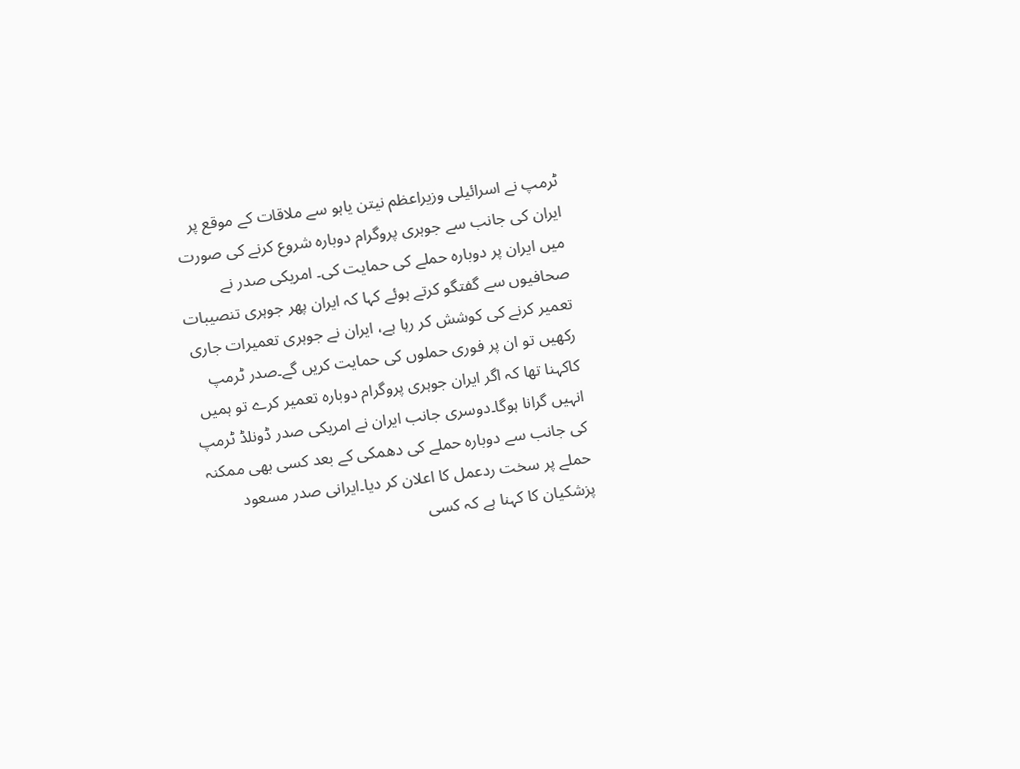ٹرمپ نے اسرائیلی وزیراعظم نیتن یاہو سے ملاقات کے موقع پر ایران کی جانب سے جوہری پروگرام دوبارہ شروع کرنے کی صورت میں ایران پر دوبارہ حملے کی حمایت کی۔ امریکی صدر نے صحافیوں سے گفتگو کرتے ہوئے کہا کہ ایران پھر جوہری تنصیبات تعمیر کرنے کی کوشش کر رہا ہے، ایران نے جوہری تعمیرات جاری رکھیں تو ان پر فوری حملوں کی حمایت کریں گے۔صدر ٹرمپ کاکہنا تھا کہ اگر ایران جوہری پروگرام دوبارہ تعمیر کرے تو ہمیں انہیں گرانا ہوگا۔دوسری جانب ایران نے امریکی صدر ڈونلڈ ٹرمپ کی جانب سے دوبارہ حملے کی دھمکی کے بعد کسی بھی ممکنہ حملے پر سخت ردعمل کا اعلان کر دیا۔ایرانی صدر مسعود پزشکیان کا کہنا ہے کہ کسی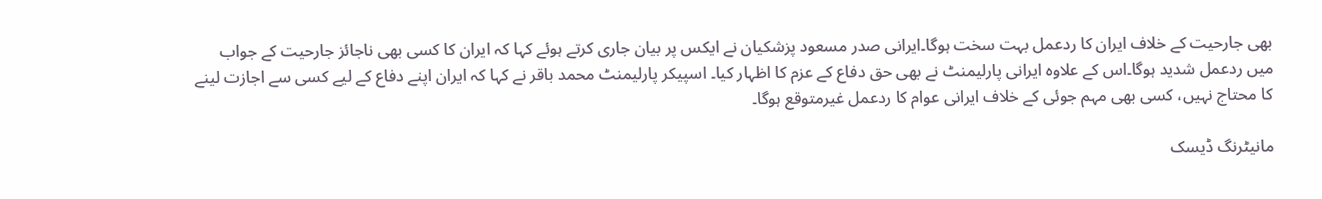بھی جارحیت کے خلاف ایران کا ردعمل بہت سخت ہوگا۔ایرانی صدر مسعود پزشکیان نے ایکس پر بیان جاری کرتے ہوئے کہا کہ ایران کا کسی بھی ناجائز جارحیت کے جواب میں ردعمل شدید ہوگا۔اس کے علاوہ ایرانی پارلیمنٹ نے بھی حق دفاع کے عزم کا اظہار کیا۔ اسپیکر پارلیمنٹ محمد باقر نے کہا کہ ایران اپنے دفاع کے لیے کسی سے اجازت لینے کا محتاج نہیں، کسی بھی مہم جوئی کے خلاف ایرانی عوام کا ردعمل غیرمتوقع ہوگا۔

مانیٹرنگ ڈیسک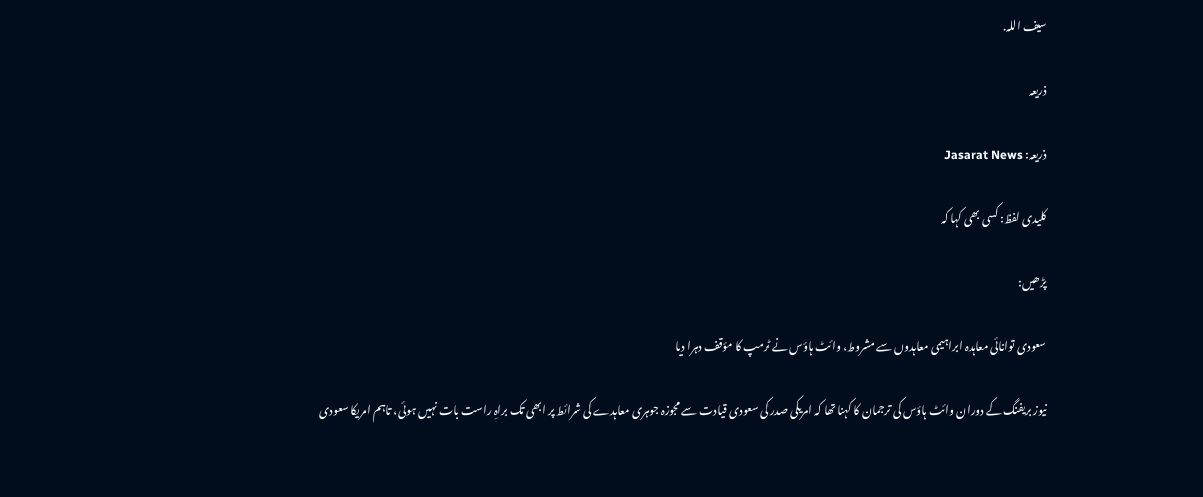سیف اللہ.

ذریعہ

ذریعہ: Jasarat News

کلیدی لفظ: کسی بھی کہا کہ

پڑھیں:

سعودی توانائی معاہدہ ابراہیمی معاہدوں سے مشروط، وائٹ ہاؤس نے ٹرمپ کا مؤقف دہرا دیا

نیوز بریفنگ کے دوران وائٹ ہاؤس کی ترجمان کا کہنا تھا کہ امریکی صدر کی سعودی قیادت سے مجوزہ جوہری معاہدے کی شرائط پر ابھی تک براہِ راست بات نہیں ہوئی، تاہم امریکا سعودی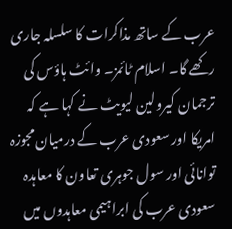عرب کے ساتھ مذاکرات کا سلسلہ جاری رکھے گا۔ اسلام ٹائمز۔ وائٹ ہاؤس کی ترجمان کیرولین لیویٹ نے کہا ہے کہ امریکا اور سعودی عرب کے درمیان مجوزہ توانائی اور سول جوہری تعاون کا معاہدہ سعودی عرب کی ابراہیمی معاہدوں میں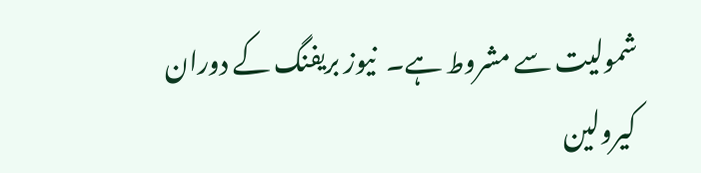شمولیت سے مشروط ہے۔  نیوز بریفنگ کے دوران کیرولین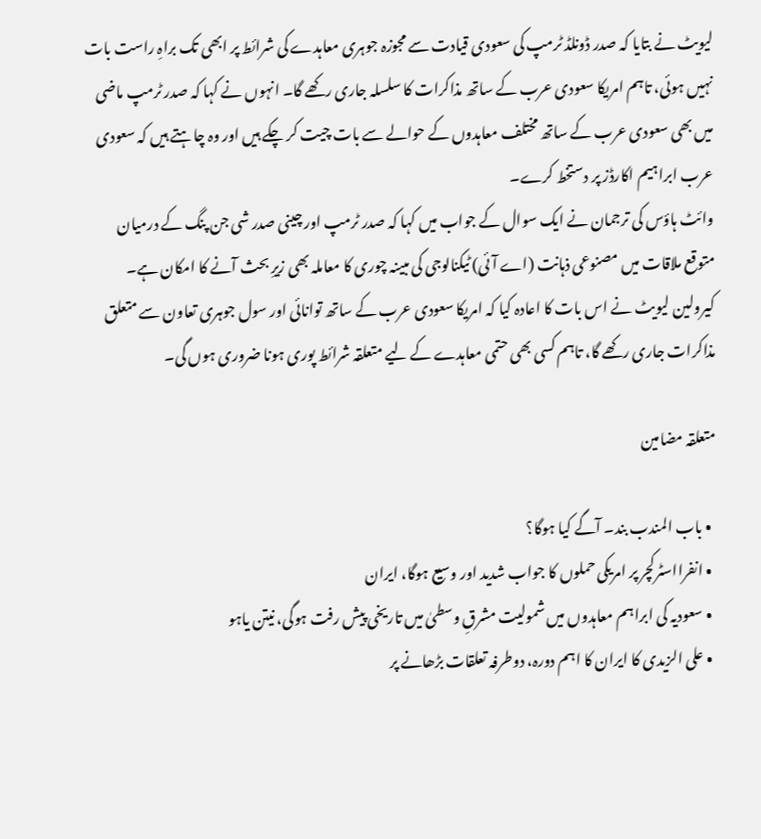لیویٹ نے بتایا کہ صدر ڈونلڈ ٹرمپ کی سعودی قیادت سے مجوزہ جوہری معاہدے کی شرائط پر ابھی تک براہِ راست بات نہیں ہوئی، تاہم امریکا سعودی عرب کے ساتھ مذاکرات کا سلسلہ جاری رکھے گا۔ انہوں نے کہا کہ صدر ٹرمپ ماضی میں بھی سعودی عرب کے ساتھ مختلف معاہدوں کے حوالے سے بات چیت کر چکے ہیں اور وہ چاہتے ہیں کہ سعودی عرب ابراہیم اکارڈز پر دستخط کرے۔
وائٹ ہاؤس کی ترجمان نے ایک سوال کے جواب میں کہا کہ صدر ٹرمپ اور چینی صدر شی جن پنگ کے درمیان متوقع ملاقات میں مصنوعی ذہانت (اے آئی) ٹیکنالوجی کی مبینہ چوری کا معاملہ بھی زیرِ بحث آنے کا امکان ہے۔ کیرولین لیویٹ نے اس بات کا اعادہ کیا کہ امریکا سعودی عرب کے ساتھ توانائی اور سول جوہری تعاون سے متعلق مذاکرات جاری رکھے گا، تاہم کسی بھی حتمی معاہدے کے لیے متعلقہ شرائط پوری ہونا ضروری ہوں گی۔

متعلقہ مضامین

  • باب المندب بند۔ آگے کیا ہوگا؟
  • انفرااسٹرکچر پر امریکی حملوں کا جواب شدید اور وسیع ہوگا، ایران
  • سعودیہ کی ابراہم معاہدوں میں شمولیت مشرقِ وسطیٰ میں تاریخی پیش رفت ہوگی، نیتن یاہو
  • علی الزیدی کا ایران کا اہم دورہ، دوطرفہ تعلقات بڑھانے پر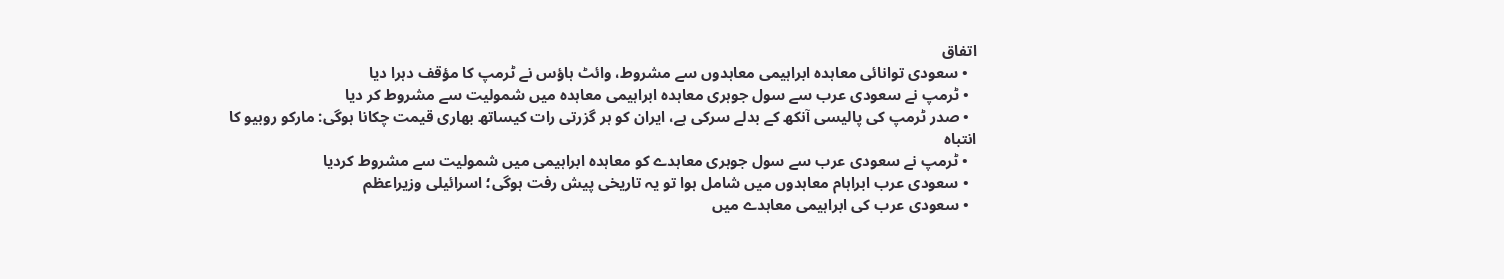اتفاق
  • سعودی توانائی معاہدہ ابراہیمی معاہدوں سے مشروط، وائٹ ہاؤس نے ٹرمپ کا مؤقف دہرا دیا
  • ٹرمپ نے سعودی عرب سے سول جوہری معاہدہ ابراہیمی معاہدہ میں شمولیت سے مشروط کر دیا
  • صدر ٹرمپ کی پالیسی آنکھ کے بدلے سرکی ہے، ایران کو ہر گزرتی رات کیساتھ بھاری قیمت چکانا ہوگی: مارکو روبیو کا انتباہ
  • ٹرمپ نے سعودی عرب سے سول جوہری معاہدے کو معاہدہ ابراہیمی میں شمولیت سے مشروط کردیا
  • سعودی عرب ابراہام معاہدوں میں شامل ہوا تو یہ تاریخی پیش رفت ہوگی؛ اسرائیلی وزیراعظم
  • سعودی عرب کی ابراہیمی معاہدے میں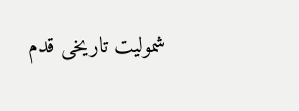شمولیت تاریخی قدم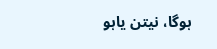ہوگا، نیتن یاہو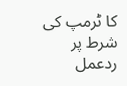کا ٹرمپ کی شرط پر ردعمل